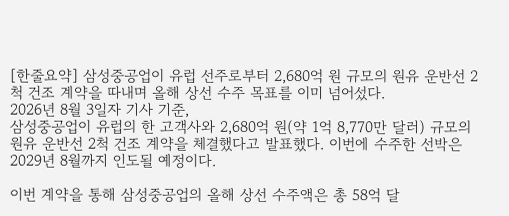[한줄요약] 삼성중공업이 유럽 선주로부터 2,680억 원 규모의 원유 운반선 2척 건조 계약을 따내며 올해 상선 수주 목표를 이미 넘어섰다.
2026년 8월 3일자 기사 기준,
삼성중공업이 유럽의 한 고객사와 2,680억 원(약 1억 8,770만 달러) 규모의 원유 운반선 2척 건조 계약을 체결했다고 발표했다. 이번에 수주한 선박은 2029년 8월까지 인도될 예정이다.

이번 계약을 통해 삼성중공업의 올해 상선 수주액은 총 58억 달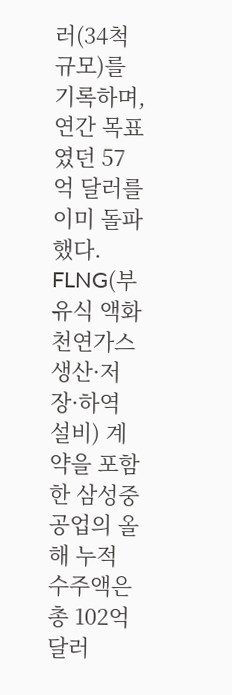러(34척 규모)를 기록하며, 연간 목표였던 57억 달러를 이미 돌파했다. FLNG(부유식 액화천연가스 생산·저장·하역 설비) 계약을 포함한 삼성중공업의 올해 누적 수주액은 총 102억 달러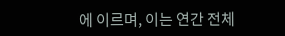에 이르며, 이는 연간 전체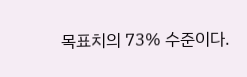목표치의 73% 수준이다.